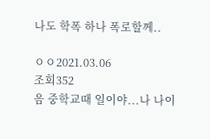나도 학폭 하나 폭로할께..

ㅇㅇ2021.03.06
조회352
음 중학교때 일이야...나 나이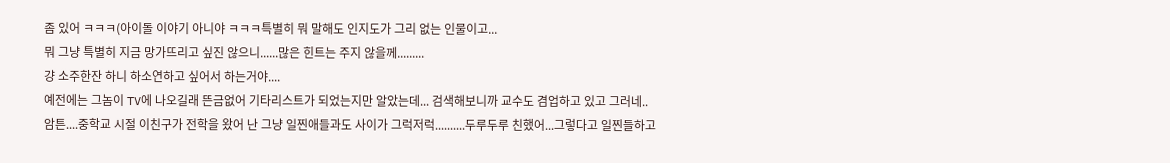좀 있어 ㅋㅋㅋ(아이돌 이야기 아니야 ㅋㅋㅋ특별히 뭐 말해도 인지도가 그리 없는 인물이고...
뭐 그냥 특별히 지금 망가뜨리고 싶진 않으니......많은 힌트는 주지 않을께.........
걍 소주한잔 하니 하소연하고 싶어서 하는거야....
예전에는 그놈이 TV에 나오길래 뜬금없어 기타리스트가 되었는지만 알았는데... 검색해보니까 교수도 겸업하고 있고 그러네..
암튼....중학교 시절 이친구가 전학을 왔어 난 그냥 일찐애들과도 사이가 그럭저럭..........두루두루 친했어...그렇다고 일찐들하고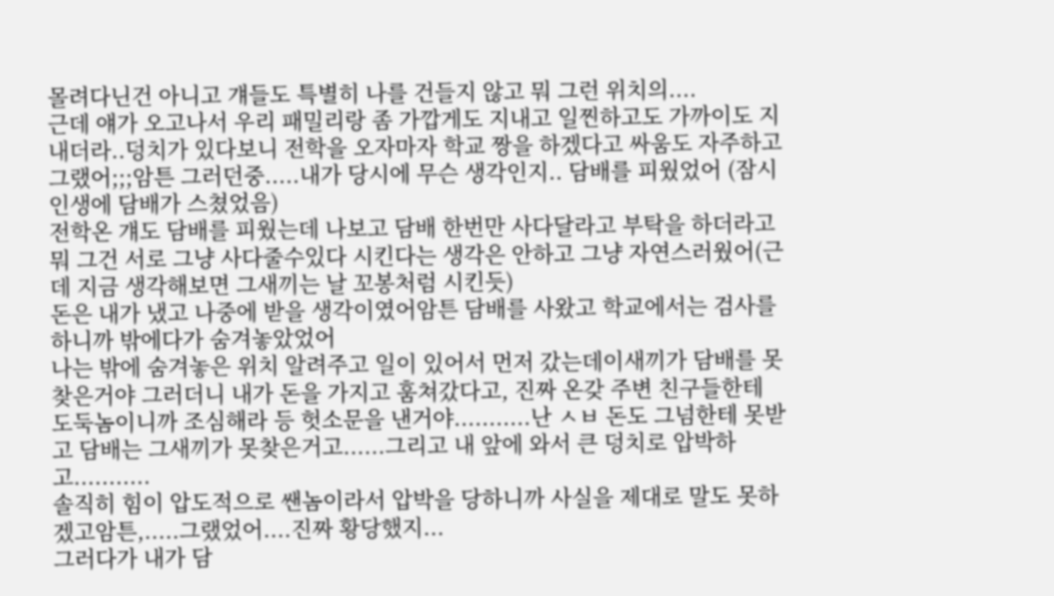몰려다닌건 아니고 걔들도 특별히 나를 건들지 않고 뭐 그런 위치의....
근데 얘가 오고나서 우리 패밀리랑 좀 가깝게도 지내고 일찐하고도 가까이도 지내더라..덩치가 있다보니 전학을 오자마자 학교 짱을 하겠다고 싸움도 자주하고 그랬어;;;암튼 그러던중.....내가 당시에 무슨 생각인지.. 담배를 피웠었어 (잠시 인생에 담배가 스쳤었음)
전학온 걔도 담배를 피웠는데 나보고 담배 한번만 사다달라고 부탁을 하더라고뭐 그건 서로 그냥 사다줄수있다 시킨다는 생각은 안하고 그냥 자연스러웠어(근데 지금 생각해보면 그새끼는 날 꼬봉처럼 시킨듯)
돈은 내가 냈고 나중에 받을 생각이였어암튼 담배를 사왔고 학교에서는 검사를 하니까 밖에다가 숨겨놓았었어
나는 밖에 숨겨놓은 위치 알려주고 일이 있어서 먼저 갔는데이새끼가 담배를 못찾은거야 그러더니 내가 돈을 가지고 훔쳐갔다고, 진짜 온갖 주변 친구들한테 도둑놈이니까 조심해라 등 헛소문을 낸거야...........난 ㅅㅂ 돈도 그넘한테 못받고 담배는 그새끼가 못찾은거고......그리고 내 앞에 와서 큰 덩치로 압박하고...........
솔직히 힘이 압도적으로 쌘놈이라서 압박을 당하니까 사실을 제대로 말도 못하겠고암튼,.....그랬었어....진짜 황당했지...
그러다가 내가 담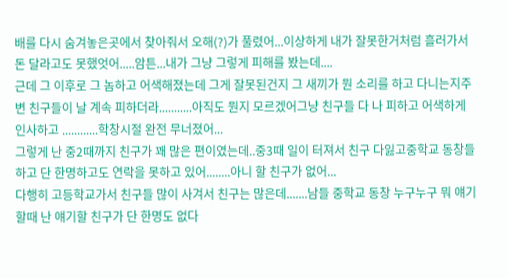배를 다시 숨겨놓은곳에서 찾아줘서 오해(?)가 풀렸어...이상하게 내가 잘못한거처럼 흘러가서 돈 달라고도 못했엇어.....암튼...내가 그냥 그렇게 피해를 봤는데....
근데 그 이후로 그 놈하고 어색해졌는데 그게 잘못된건지 그 새끼가 뭔 소리를 하고 다니는지주변 친구들이 날 계속 피하더라...........아직도 뭔지 모르겠어그냥 친구들 다 나 피하고 어색하게 인사하고 ............학창시절 완전 무너졌어...
그렇게 난 중2때까지 친구가 꽤 많은 편이였는데..중3때 일이 터져서 친구 다잃고중학교 동창들하고 단 한명하고도 연락을 못하고 있어........아니 할 친구가 없어...
다행히 고등학교가서 친구들 많이 사겨서 친구는 많은데.......남들 중학교 동창 누구누구 뭐 얘기할때 난 얘기할 친구가 단 한명도 없다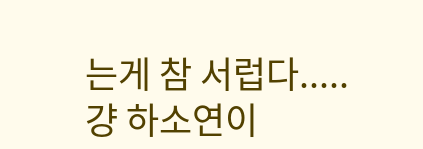는게 참 서럽다.....
걍 하소연이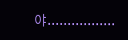야.................